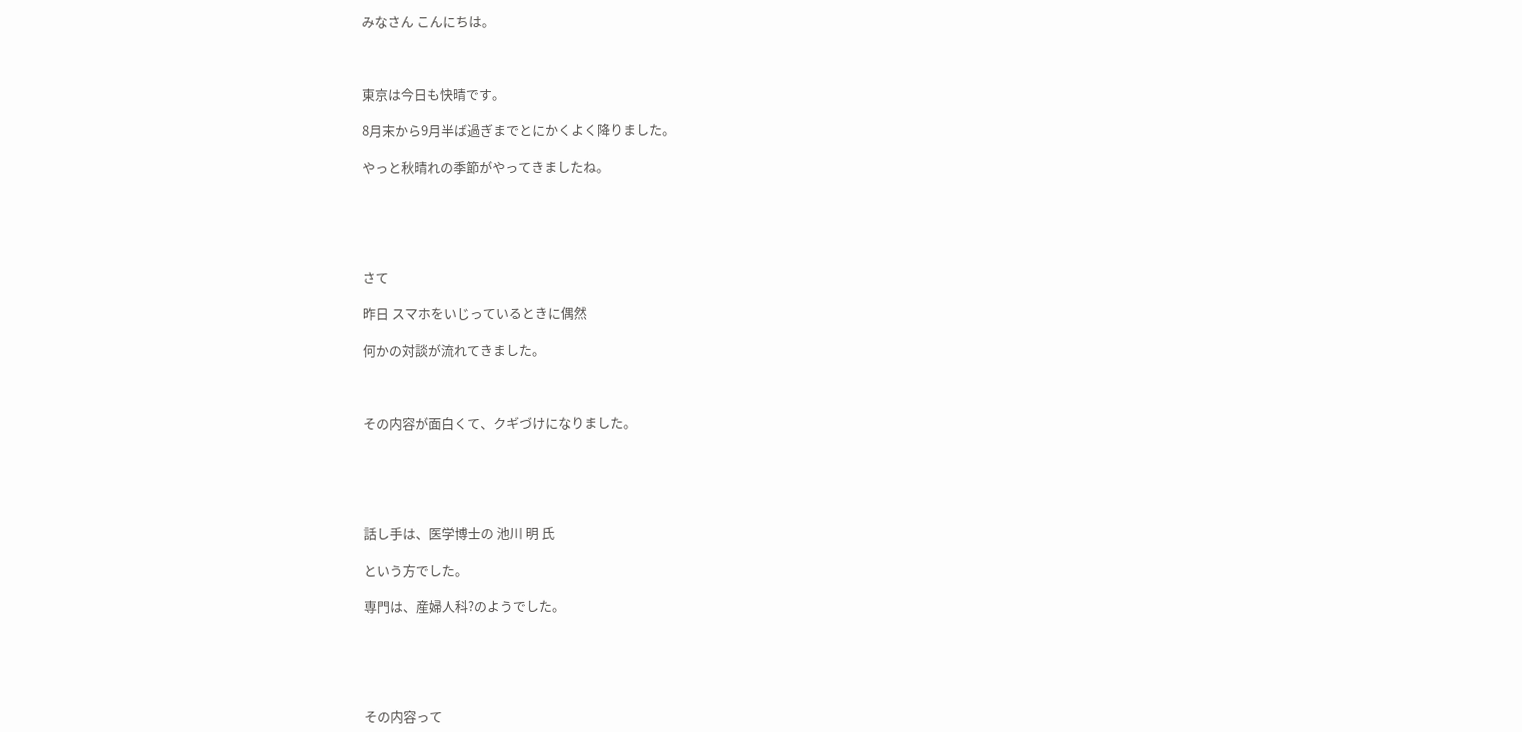みなさん こんにちは。



東京は今日も快晴です。

8月末から9月半ば過ぎまでとにかくよく降りました。

やっと秋晴れの季節がやってきましたね。





さて

昨日 スマホをいじっているときに偶然

何かの対談が流れてきました。



その内容が面白くて、クギづけになりました。





話し手は、医学博士の 池川 明 氏

という方でした。

専門は、産婦人科?のようでした。





その内容って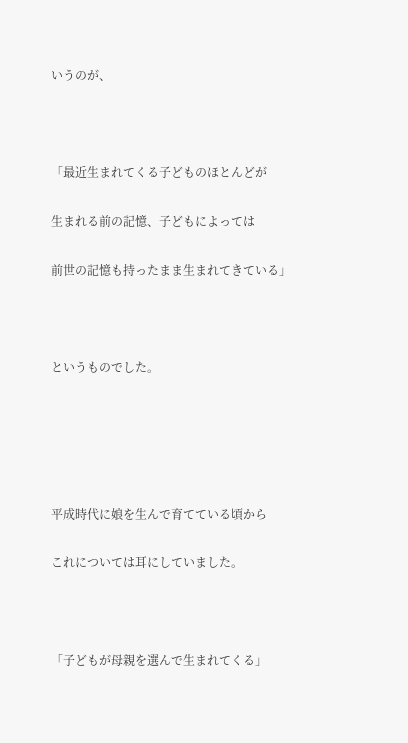いうのが、



「最近生まれてくる子どものほとんどが

生まれる前の記憶、子どもによっては

前世の記憶も持ったまま生まれてきている」



というものでした。





平成時代に娘を生んで育てている頃から

これについては耳にしていました。



「子どもが母親を選んで生まれてくる」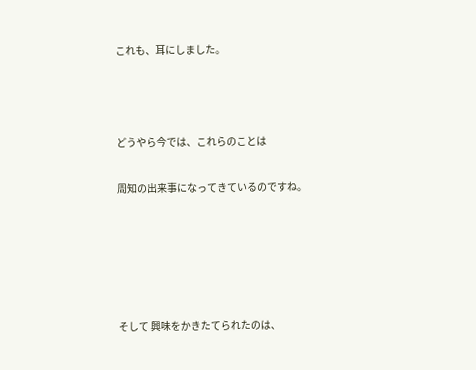これも、耳にしました。



どうやら今では、これらのことは

周知の出来事になってきているのですね。





そして 興味をかきたてられたのは、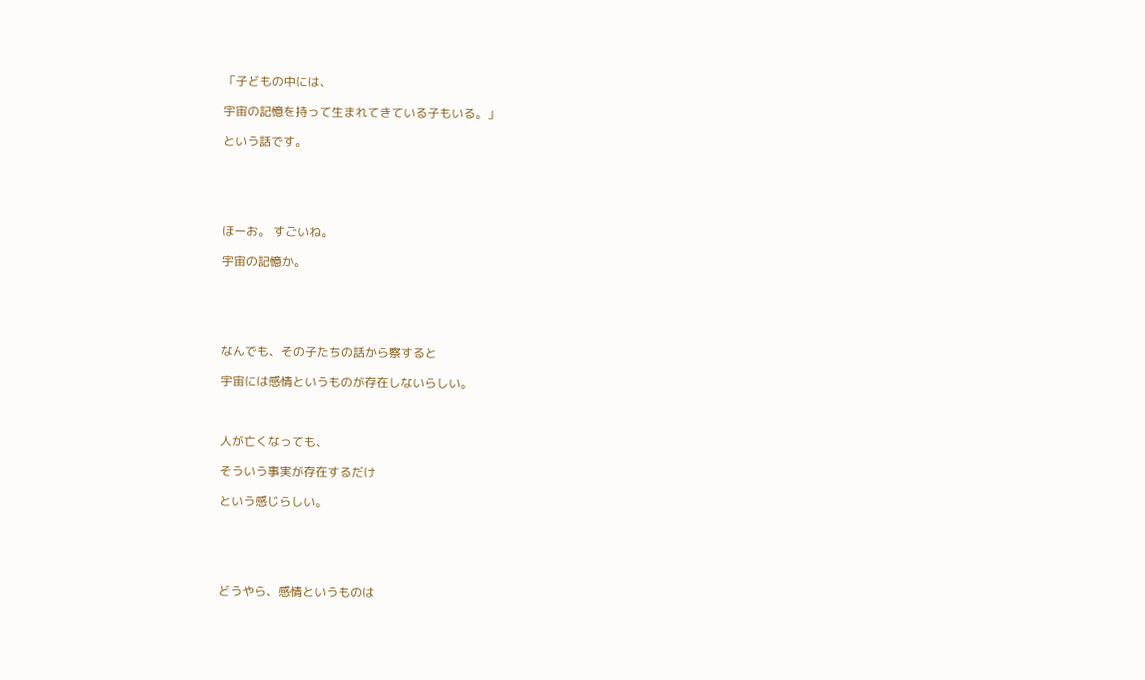「子どもの中には、

宇宙の記憶を持って生まれてきている子もいる。」

という話です。





ほーお。 すごいね。

宇宙の記憶か。





なんでも、その子たちの話から察すると

宇宙には感情というものが存在しないらしい。



人が亡くなっても、

そういう事実が存在するだけ

という感じらしい。





どうやら、感情というものは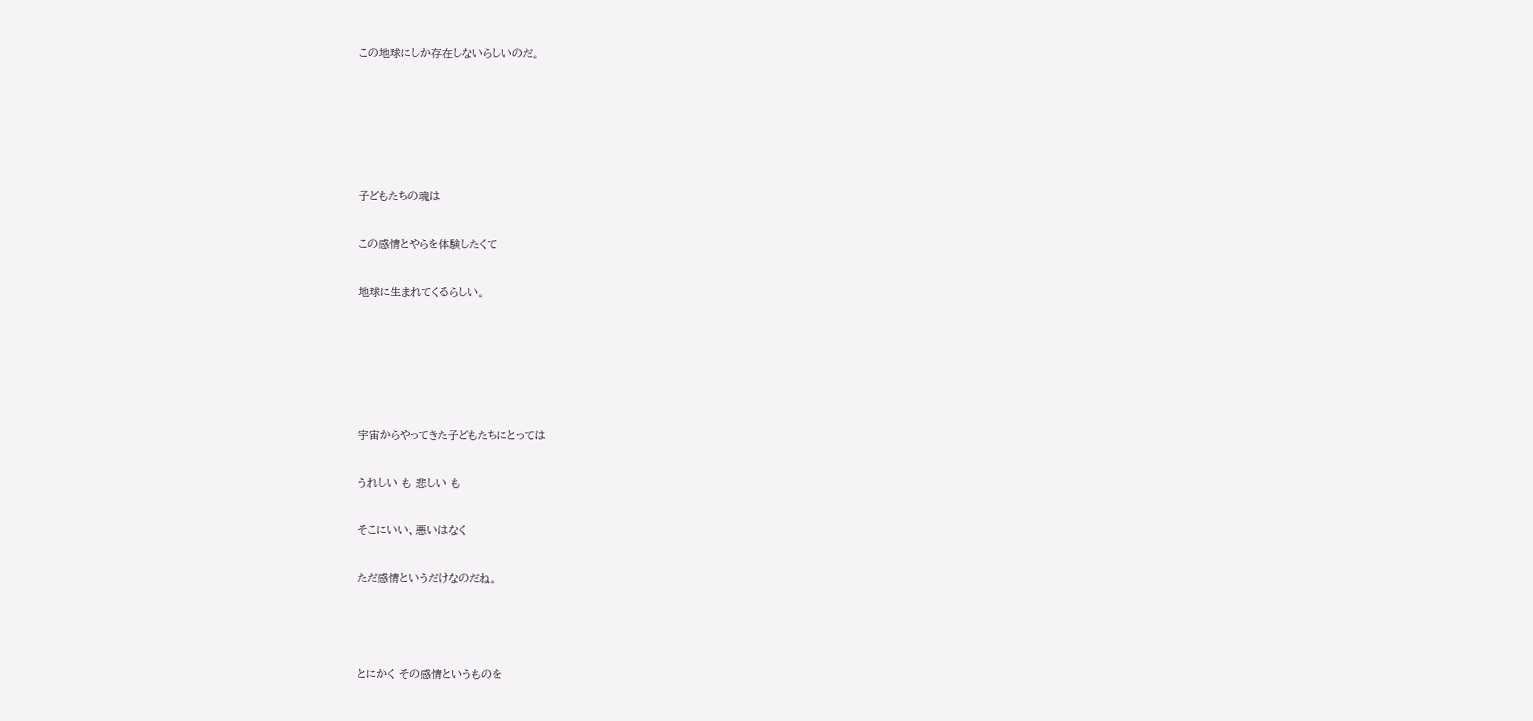この地球にしか存在しないらしいのだ。





子どもたちの魂は

この感情とやらを体験したくて

地球に生まれてくるらしい。





宇宙からやってきた子どもたちにとっては

うれしい も 悲しい も

そこにいい、悪いはなく

ただ感情というだけなのだね。



とにかく その感情というものを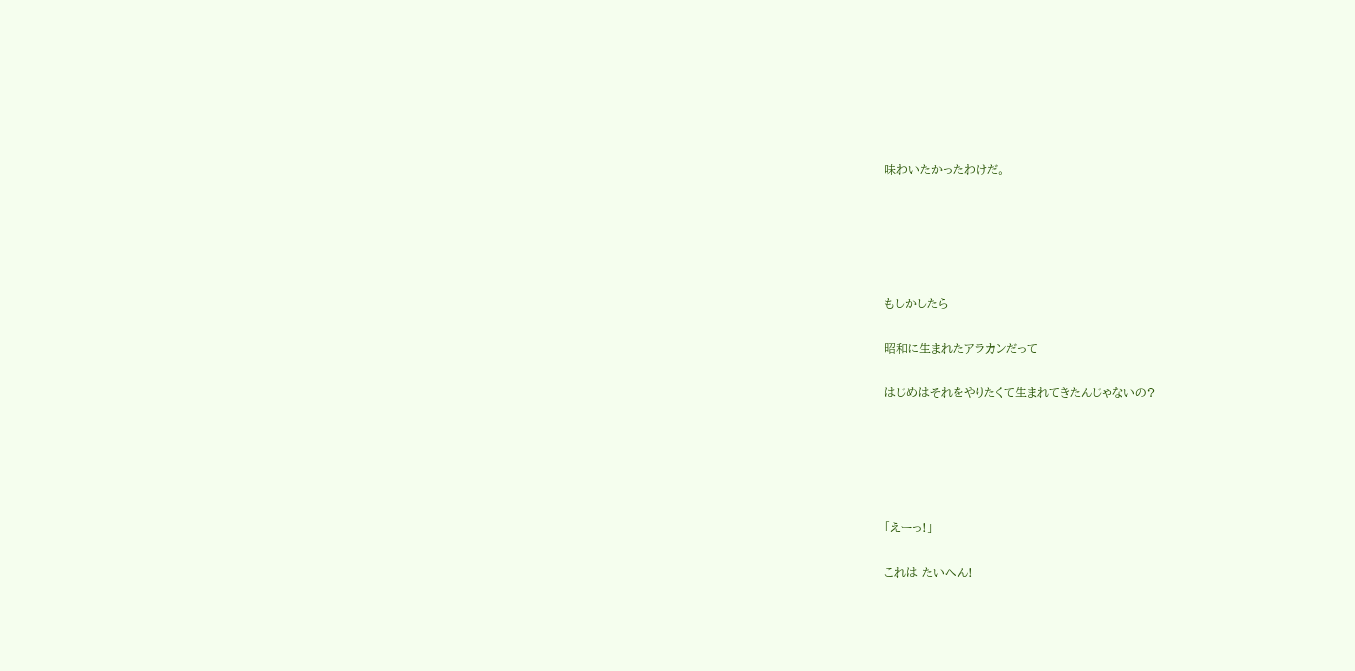味わいたかったわけだ。





もしかしたら

昭和に生まれたアラカンだって

はじめはそれをやりたくて生まれてきたんじゃないの?





「えーっ!」

これは たいへん!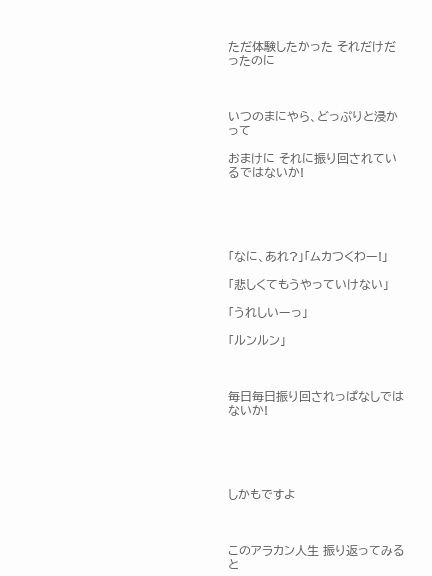ただ体験したかった それだけだったのに



いつのまにやら、どっぷりと浸かって

おまけに それに振り回されているではないか!





「なに、あれ?」「ムカつくわー!」

「悲しくてもうやっていけない」

「うれしいーっ」

「ルンルン」



毎日毎日振り回されっぱなしではないか!





しかもですよ



このアラカン人生 振り返ってみると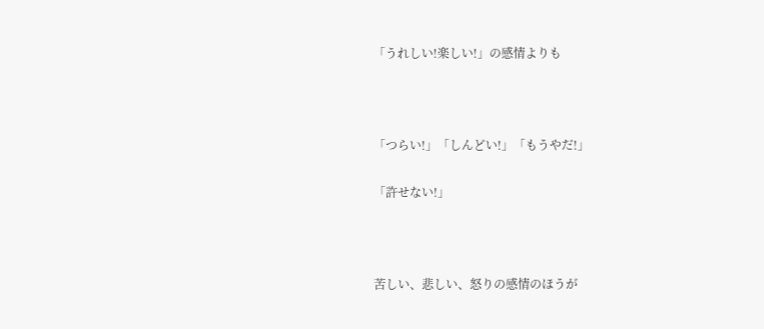「うれしい!楽しい!」の感情よりも



「つらい!」「しんどい!」「もうやだ!」

「許せない!」



苦しい、悲しい、怒りの感情のほうが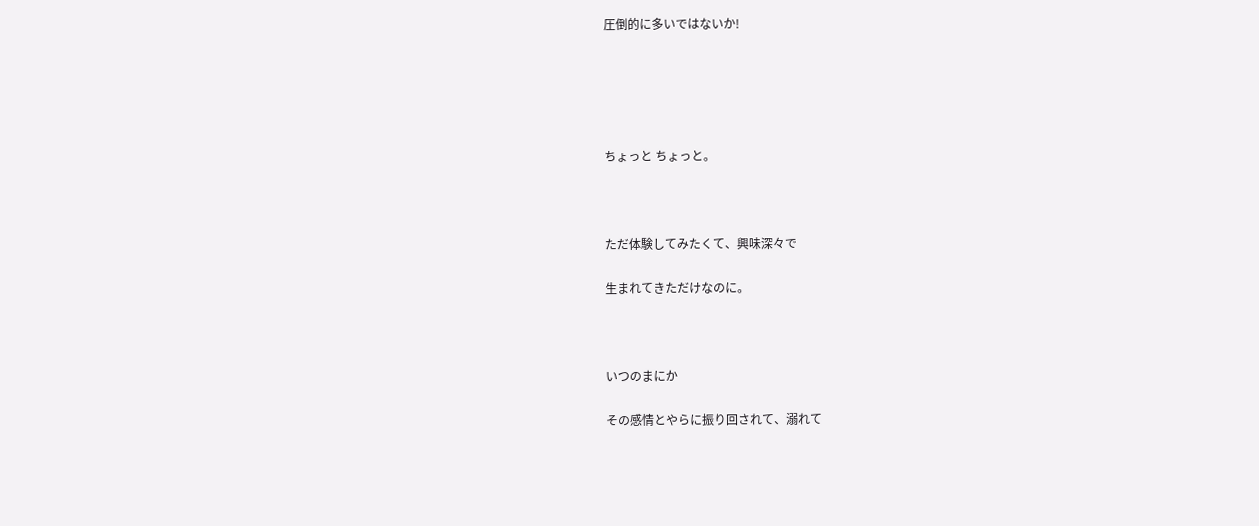圧倒的に多いではないか!





ちょっと ちょっと。



ただ体験してみたくて、興味深々で

生まれてきただけなのに。



いつのまにか

その感情とやらに振り回されて、溺れて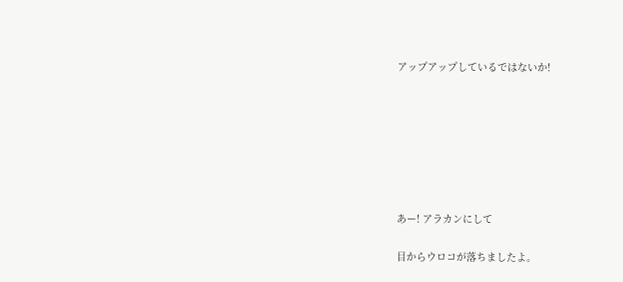アップアップしているではないか!







あー! アラカンにして

目からウロコが落ちましたよ。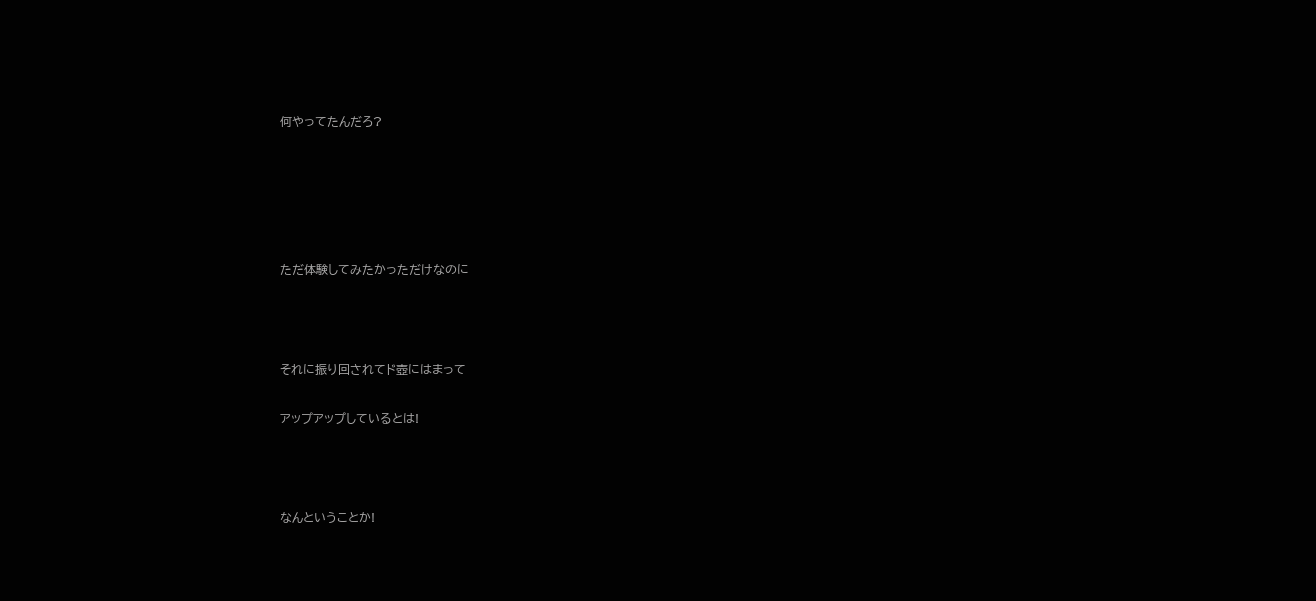何やってたんだろ?





ただ体験してみたかっただけなのに



それに振り回されてド壺にはまって

アップアップしているとは!



なんということか!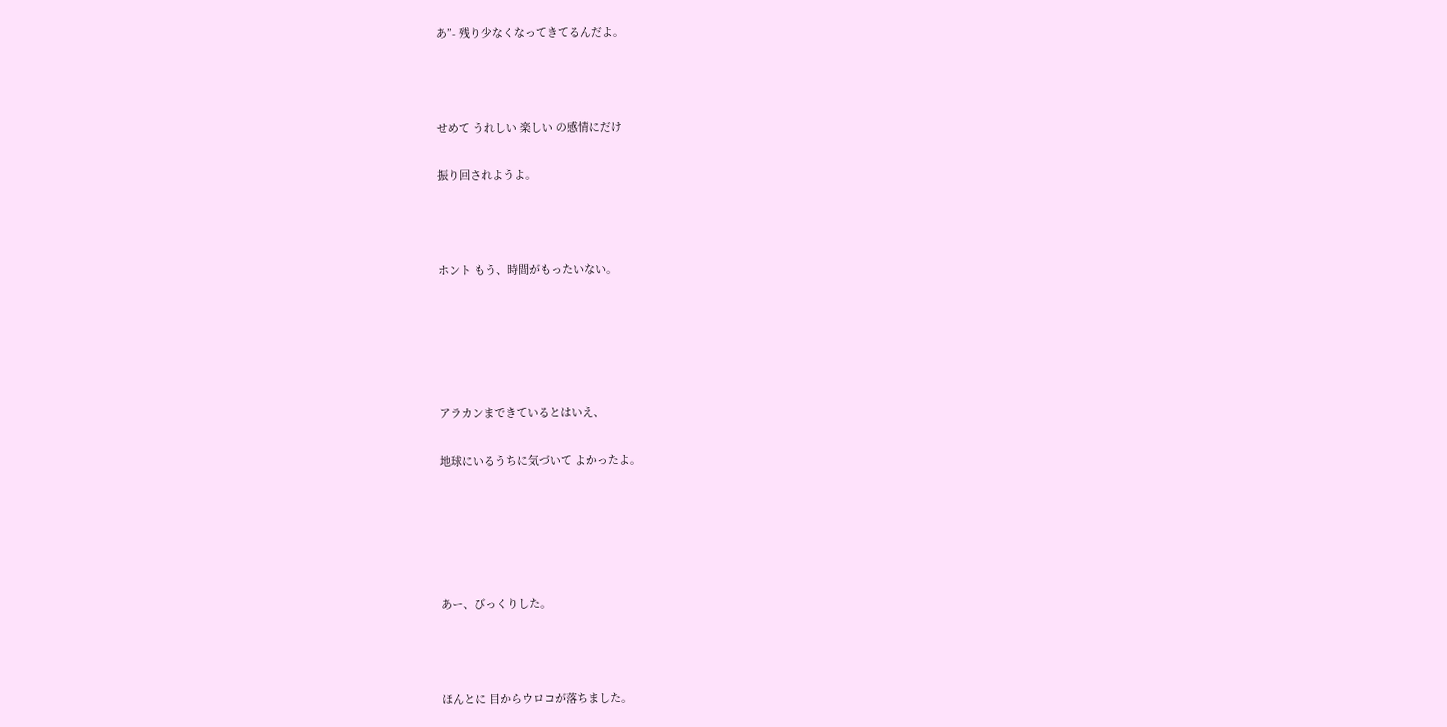あ”- 残り少なくなってきてるんだよ。



せめて うれしい 楽しい の感情にだけ

振り回されようよ。



ホント もう、時間がもったいない。





アラカンまできているとはいえ、

地球にいるうちに気づいて よかったよ。





あー、びっくりした。



ほんとに 目からウロコが落ちました。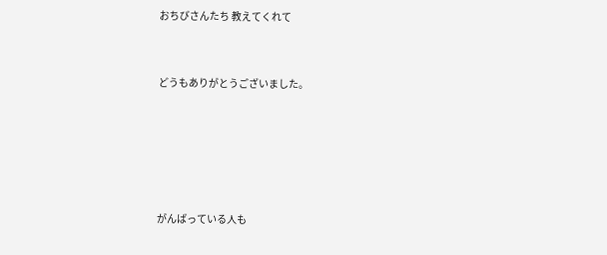おちびさんたち 教えてくれて



どうもありがとうございました。







がんばっている人も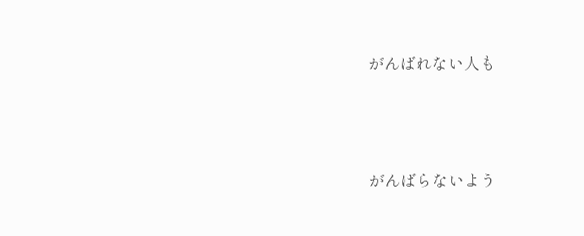がんばれない人も





がんばらないよう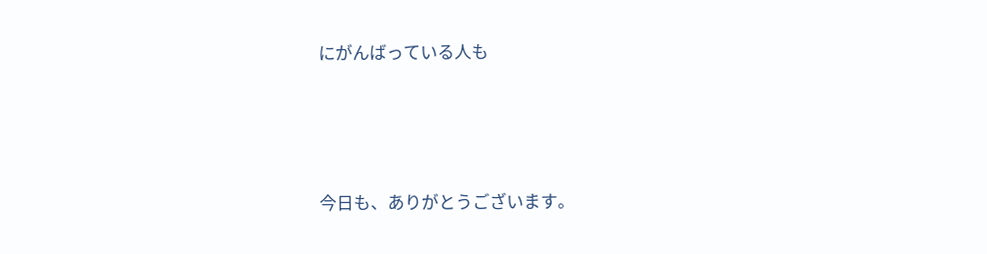にがんばっている人も





今日も、ありがとうございます。